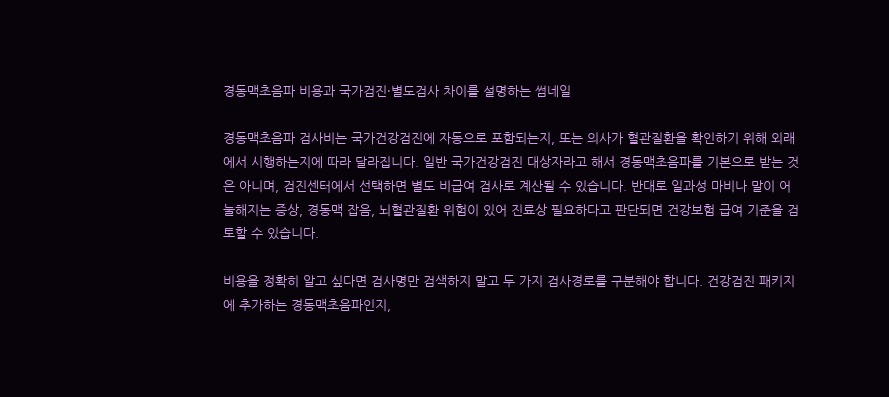경동맥초음파 비용과 국가검진·별도검사 차이를 설명하는 썸네일

경동맥초음파 검사비는 국가건강검진에 자동으로 포함되는지, 또는 의사가 혈관질환을 확인하기 위해 외래에서 시행하는지에 따라 달라집니다. 일반 국가건강검진 대상자라고 해서 경동맥초음파를 기본으로 받는 것은 아니며, 검진센터에서 선택하면 별도 비급여 검사로 계산될 수 있습니다. 반대로 일과성 마비나 말이 어눌해지는 증상, 경동맥 잡음, 뇌혈관질환 위험이 있어 진료상 필요하다고 판단되면 건강보험 급여 기준을 검토할 수 있습니다.

비용을 정확히 알고 싶다면 검사명만 검색하지 말고 두 가지 검사경로를 구분해야 합니다. 건강검진 패키지에 추가하는 경동맥초음파인지,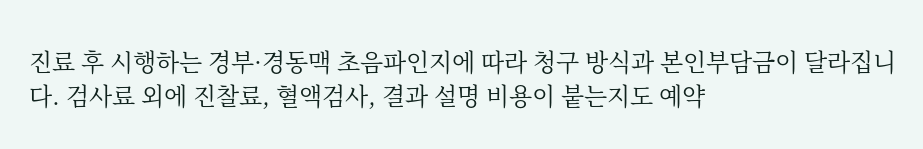진료 후 시행하는 경부·경동맥 초음파인지에 따라 청구 방식과 본인부담금이 달라집니다. 검사료 외에 진찰료, 혈액검사, 결과 설명 비용이 붙는지도 예약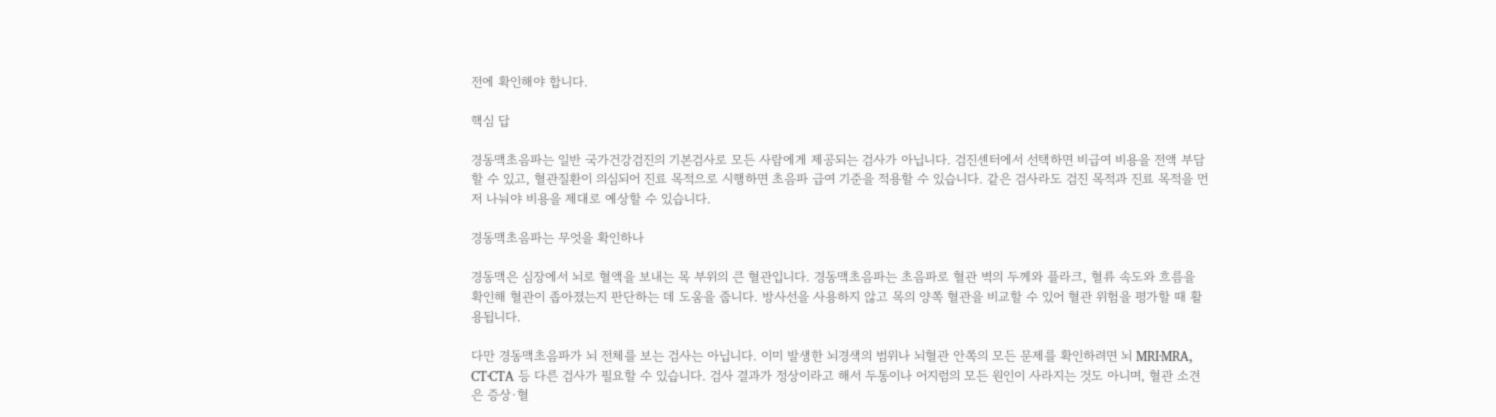전에 확인해야 합니다.

핵심 답

경동맥초음파는 일반 국가건강검진의 기본검사로 모든 사람에게 제공되는 검사가 아닙니다. 검진센터에서 선택하면 비급여 비용을 전액 부담할 수 있고, 혈관질환이 의심되어 진료 목적으로 시행하면 초음파 급여 기준을 적용할 수 있습니다. 같은 검사라도 검진 목적과 진료 목적을 먼저 나눠야 비용을 제대로 예상할 수 있습니다.

경동맥초음파는 무엇을 확인하나

경동맥은 심장에서 뇌로 혈액을 보내는 목 부위의 큰 혈관입니다. 경동맥초음파는 초음파로 혈관 벽의 두께와 플라크, 혈류 속도와 흐름을 확인해 혈관이 좁아졌는지 판단하는 데 도움을 줍니다. 방사선을 사용하지 않고 목의 양쪽 혈관을 비교할 수 있어 혈관 위험을 평가할 때 활용됩니다.

다만 경동맥초음파가 뇌 전체를 보는 검사는 아닙니다. 이미 발생한 뇌경색의 범위나 뇌혈관 안쪽의 모든 문제를 확인하려면 뇌 MRI·MRA, CT·CTA 등 다른 검사가 필요할 수 있습니다. 검사 결과가 정상이라고 해서 두통이나 어지럼의 모든 원인이 사라지는 것도 아니며, 혈관 소견은 증상·혈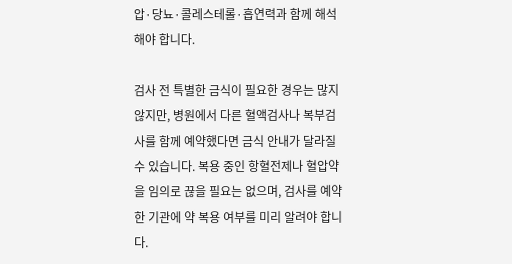압·당뇨·콜레스테롤·흡연력과 함께 해석해야 합니다.

검사 전 특별한 금식이 필요한 경우는 많지 않지만, 병원에서 다른 혈액검사나 복부검사를 함께 예약했다면 금식 안내가 달라질 수 있습니다. 복용 중인 항혈전제나 혈압약을 임의로 끊을 필요는 없으며, 검사를 예약한 기관에 약 복용 여부를 미리 알려야 합니다.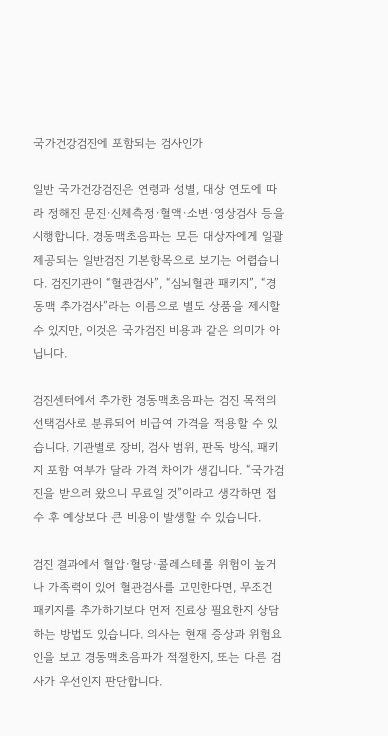국가건강검진에 포함되는 검사인가

일반 국가건강검진은 연령과 성별, 대상 연도에 따라 정해진 문진·신체측정·혈액·소변·영상검사 등을 시행합니다. 경동맥초음파는 모든 대상자에게 일괄 제공되는 일반검진 기본항목으로 보기는 어렵습니다. 검진기관이 “혈관검사”, “심뇌혈관 패키지”, “경동맥 추가검사”라는 이름으로 별도 상품을 제시할 수 있지만, 이것은 국가검진 비용과 같은 의미가 아닙니다.

검진센터에서 추가한 경동맥초음파는 검진 목적의 선택검사로 분류되어 비급여 가격을 적용할 수 있습니다. 기관별로 장비, 검사 범위, 판독 방식, 패키지 포함 여부가 달라 가격 차이가 생깁니다. “국가검진을 받으러 왔으니 무료일 것”이라고 생각하면 접수 후 예상보다 큰 비용이 발생할 수 있습니다.

검진 결과에서 혈압·혈당·콜레스테롤 위험이 높거나 가족력이 있어 혈관검사를 고민한다면, 무조건 패키지를 추가하기보다 먼저 진료상 필요한지 상담하는 방법도 있습니다. 의사는 현재 증상과 위험요인을 보고 경동맥초음파가 적절한지, 또는 다른 검사가 우선인지 판단합니다.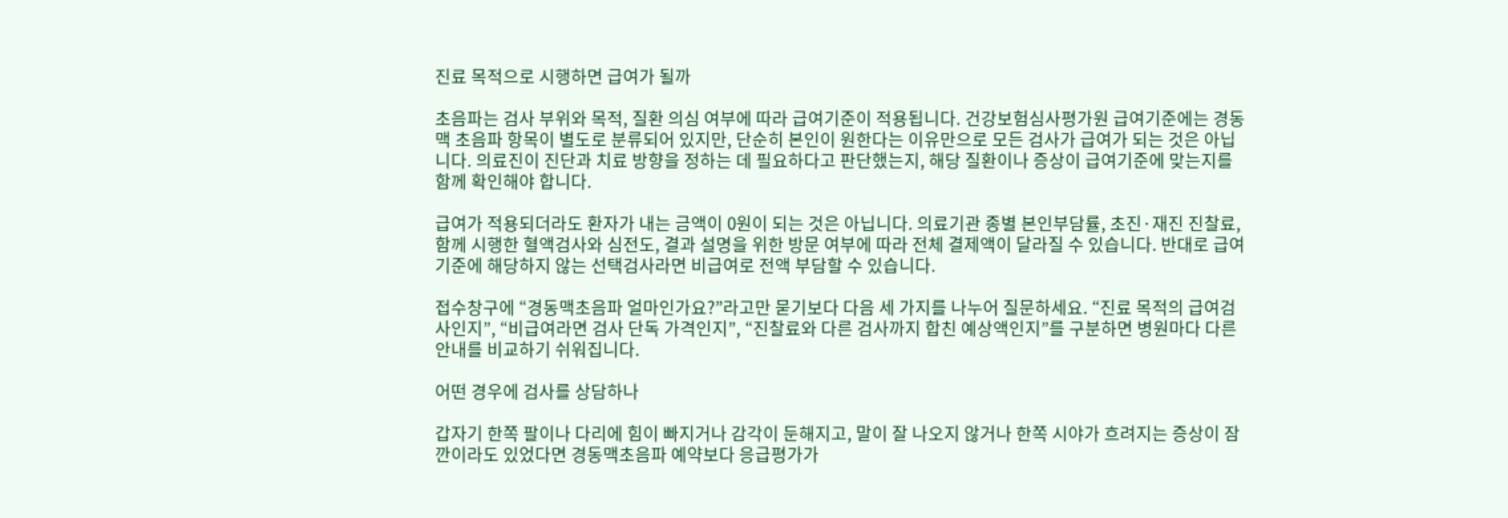진료 목적으로 시행하면 급여가 될까

초음파는 검사 부위와 목적, 질환 의심 여부에 따라 급여기준이 적용됩니다. 건강보험심사평가원 급여기준에는 경동맥 초음파 항목이 별도로 분류되어 있지만, 단순히 본인이 원한다는 이유만으로 모든 검사가 급여가 되는 것은 아닙니다. 의료진이 진단과 치료 방향을 정하는 데 필요하다고 판단했는지, 해당 질환이나 증상이 급여기준에 맞는지를 함께 확인해야 합니다.

급여가 적용되더라도 환자가 내는 금액이 0원이 되는 것은 아닙니다. 의료기관 종별 본인부담률, 초진·재진 진찰료, 함께 시행한 혈액검사와 심전도, 결과 설명을 위한 방문 여부에 따라 전체 결제액이 달라질 수 있습니다. 반대로 급여기준에 해당하지 않는 선택검사라면 비급여로 전액 부담할 수 있습니다.

접수창구에 “경동맥초음파 얼마인가요?”라고만 묻기보다 다음 세 가지를 나누어 질문하세요. “진료 목적의 급여검사인지”, “비급여라면 검사 단독 가격인지”, “진찰료와 다른 검사까지 합친 예상액인지”를 구분하면 병원마다 다른 안내를 비교하기 쉬워집니다.

어떤 경우에 검사를 상담하나

갑자기 한쪽 팔이나 다리에 힘이 빠지거나 감각이 둔해지고, 말이 잘 나오지 않거나 한쪽 시야가 흐려지는 증상이 잠깐이라도 있었다면 경동맥초음파 예약보다 응급평가가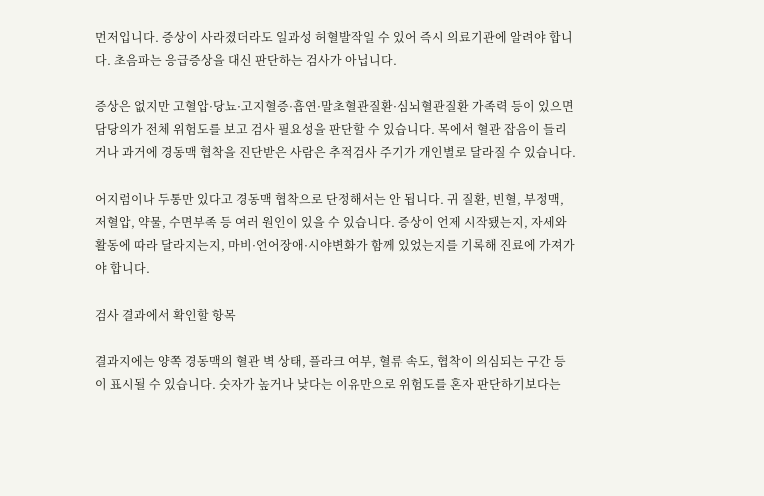먼저입니다. 증상이 사라졌더라도 일과성 허혈발작일 수 있어 즉시 의료기관에 알려야 합니다. 초음파는 응급증상을 대신 판단하는 검사가 아닙니다.

증상은 없지만 고혈압·당뇨·고지혈증·흡연·말초혈관질환·심뇌혈관질환 가족력 등이 있으면 담당의가 전체 위험도를 보고 검사 필요성을 판단할 수 있습니다. 목에서 혈관 잡음이 들리거나 과거에 경동맥 협착을 진단받은 사람은 추적검사 주기가 개인별로 달라질 수 있습니다.

어지럼이나 두통만 있다고 경동맥 협착으로 단정해서는 안 됩니다. 귀 질환, 빈혈, 부정맥, 저혈압, 약물, 수면부족 등 여러 원인이 있을 수 있습니다. 증상이 언제 시작됐는지, 자세와 활동에 따라 달라지는지, 마비·언어장애·시야변화가 함께 있었는지를 기록해 진료에 가져가야 합니다.

검사 결과에서 확인할 항목

결과지에는 양쪽 경동맥의 혈관 벽 상태, 플라크 여부, 혈류 속도, 협착이 의심되는 구간 등이 표시될 수 있습니다. 숫자가 높거나 낮다는 이유만으로 위험도를 혼자 판단하기보다는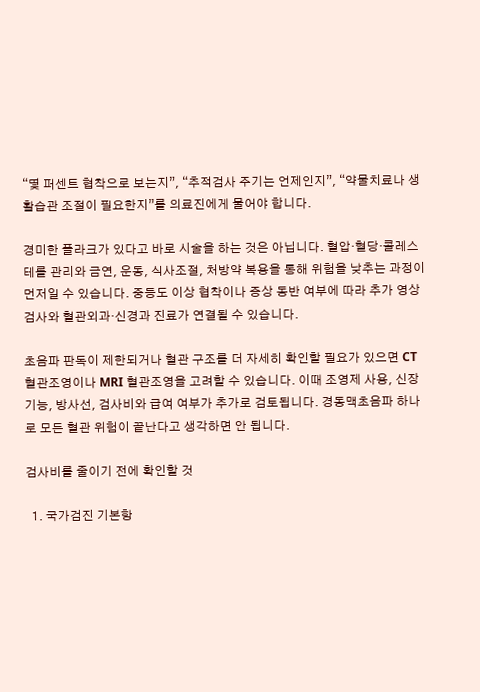“몇 퍼센트 협착으로 보는지”, “추적검사 주기는 언제인지”, “약물치료나 생활습관 조절이 필요한지”를 의료진에게 물어야 합니다.

경미한 플라크가 있다고 바로 시술을 하는 것은 아닙니다. 혈압·혈당·콜레스테롤 관리와 금연, 운동, 식사조절, 처방약 복용을 통해 위험을 낮추는 과정이 먼저일 수 있습니다. 중등도 이상 협착이나 증상 동반 여부에 따라 추가 영상검사와 혈관외과·신경과 진료가 연결될 수 있습니다.

초음파 판독이 제한되거나 혈관 구조를 더 자세히 확인할 필요가 있으면 CT 혈관조영이나 MRI 혈관조영을 고려할 수 있습니다. 이때 조영제 사용, 신장기능, 방사선, 검사비와 급여 여부가 추가로 검토됩니다. 경동맥초음파 하나로 모든 혈관 위험이 끝난다고 생각하면 안 됩니다.

검사비를 줄이기 전에 확인할 것

  1. 국가검진 기본항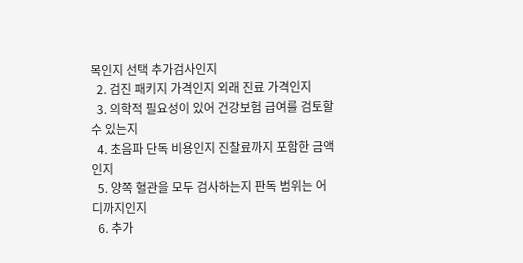목인지 선택 추가검사인지
  2. 검진 패키지 가격인지 외래 진료 가격인지
  3. 의학적 필요성이 있어 건강보험 급여를 검토할 수 있는지
  4. 초음파 단독 비용인지 진찰료까지 포함한 금액인지
  5. 양쪽 혈관을 모두 검사하는지 판독 범위는 어디까지인지
  6. 추가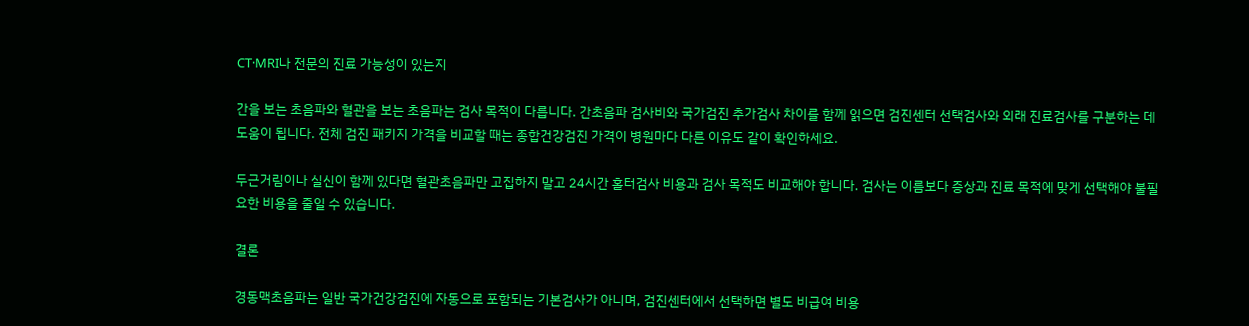CT·MRI나 전문의 진료 가능성이 있는지

간을 보는 초음파와 혈관을 보는 초음파는 검사 목적이 다릅니다. 간초음파 검사비와 국가검진 추가검사 차이를 함께 읽으면 검진센터 선택검사와 외래 진료검사를 구분하는 데 도움이 됩니다. 전체 검진 패키지 가격을 비교할 때는 종합건강검진 가격이 병원마다 다른 이유도 같이 확인하세요.

두근거림이나 실신이 함께 있다면 혈관초음파만 고집하지 말고 24시간 홀터검사 비용과 검사 목적도 비교해야 합니다. 검사는 이름보다 증상과 진료 목적에 맞게 선택해야 불필요한 비용을 줄일 수 있습니다.

결론

경동맥초음파는 일반 국가건강검진에 자동으로 포함되는 기본검사가 아니며, 검진센터에서 선택하면 별도 비급여 비용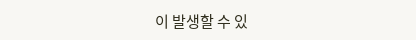이 발생할 수 있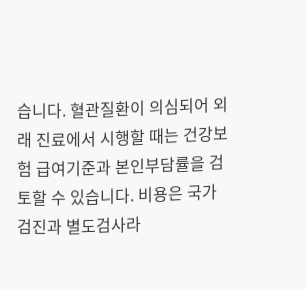습니다. 혈관질환이 의심되어 외래 진료에서 시행할 때는 건강보험 급여기준과 본인부담률을 검토할 수 있습니다. 비용은 국가검진과 별도검사라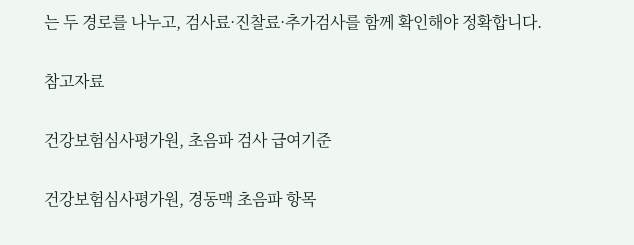는 두 경로를 나누고, 검사료·진찰료·추가검사를 함께 확인해야 정확합니다.

참고자료

건강보험심사평가원, 초음파 검사 급여기준

건강보험심사평가원, 경동맥 초음파 항목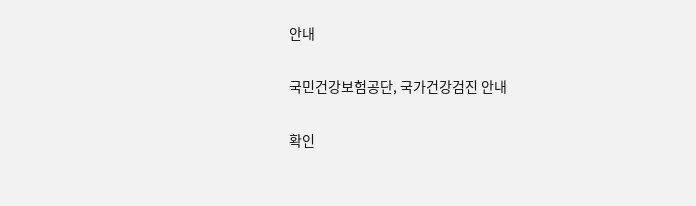안내

국민건강보험공단, 국가건강검진 안내

확인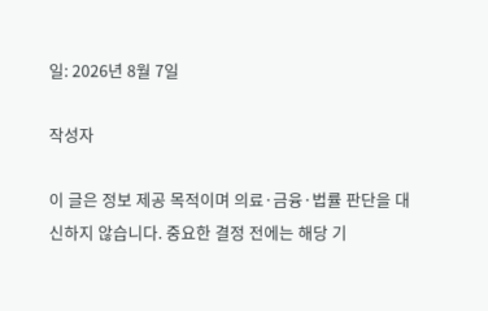일: 2026년 8월 7일

작성자

이 글은 정보 제공 목적이며 의료·금융·법률 판단을 대신하지 않습니다. 중요한 결정 전에는 해당 기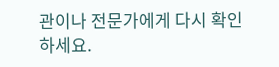관이나 전문가에게 다시 확인하세요.